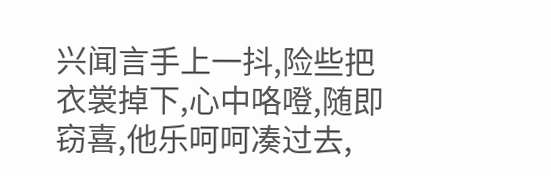兴闻言手上一抖,险些把衣裳掉下,心中咯噔,随即窃喜,他乐呵呵凑过去,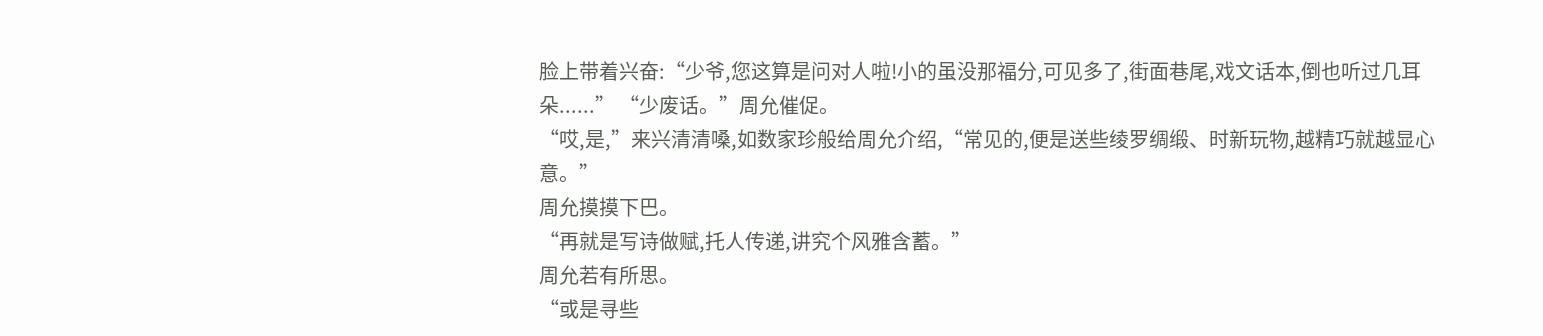脸上带着兴奋:“少爷,您这算是问对人啦!小的虽没那福分,可见多了,街面巷尾,戏文话本,倒也听过几耳朵......” “少废话。”周允催促。
“哎,是,”来兴清清嗓,如数家珍般给周允介绍,“常见的,便是送些绫罗绸缎、时新玩物,越精巧就越显心意。”
周允摸摸下巴。
“再就是写诗做赋,托人传递,讲究个风雅含蓄。”
周允若有所思。
“或是寻些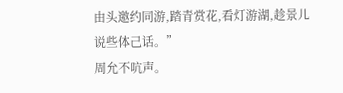由头邀约同游,踏青赏花,看灯游湖,趁景儿说些体己话。”
周允不吭声。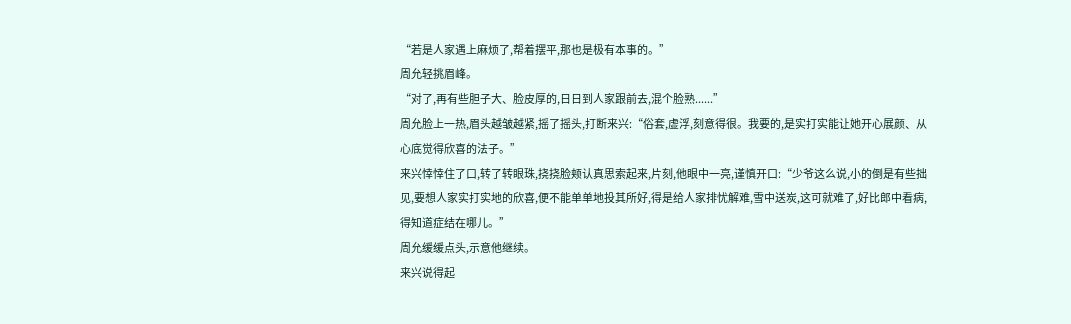“若是人家遇上麻烦了,帮着摆平,那也是极有本事的。”
周允轻挑眉峰。
“对了,再有些胆子大、脸皮厚的,日日到人家跟前去,混个脸熟......”
周允脸上一热,眉头越皱越紧,摇了摇头,打断来兴:“俗套,虚浮,刻意得很。我要的,是实打实能让她开心展颜、从心底觉得欣喜的法子。”
来兴悻悻住了口,转了转眼珠,挠挠脸颊认真思索起来,片刻,他眼中一亮,谨慎开口:“少爷这么说,小的倒是有些拙见,要想人家实打实地的欣喜,便不能单单地投其所好,得是给人家排忧解难,雪中送炭,这可就难了,好比郎中看病,得知道症结在哪儿。”
周允缓缓点头,示意他继续。
来兴说得起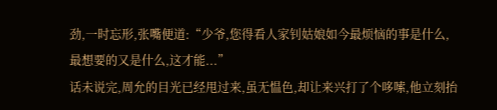劲,一时忘形,张嘴便道:“少爷,您得看人家钊姑娘如今最烦恼的事是什么,最想要的又是什么,这才能...”
话未说完,周允的目光已经甩过来,虽无愠色,却让来兴打了个哆嗦,他立刻抬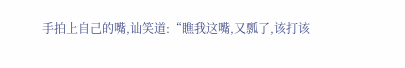手拍上自己的嘴,讪笑道:“瞧我这嘴,又瓢了,该打该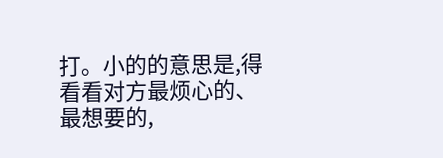打。小的的意思是,得看看对方最烦心的、最想要的,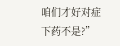咱们才好对症下药不是?”